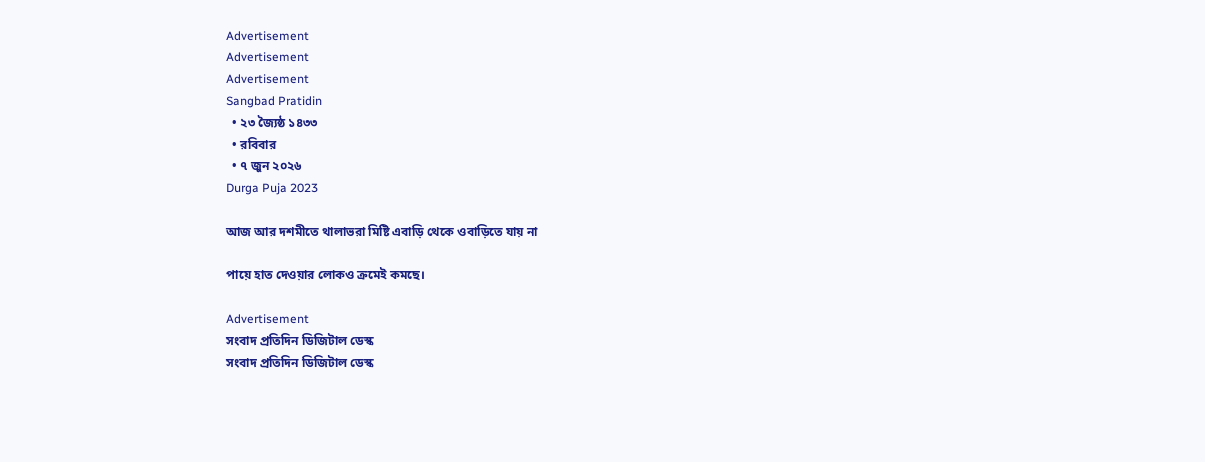Advertisement
Advertisement
Advertisement
Sangbad Pratidin
  • ২৩ জ্যৈষ্ঠ ১৪৩৩
  • রবিবার
  • ৭ জুন ২০২৬
Durga Puja 2023

আজ আর দশমীতে থালাভরা মিষ্টি এবাড়ি থেকে ওবাড়িতে যায় না

পায়ে হাত দেওয়ার লোকও ক্রমেই কমছে।

Advertisement
সংবাদ প্রতিদিন ডিজিটাল ডেস্ক
সংবাদ প্রতিদিন ডিজিটাল ডেস্ক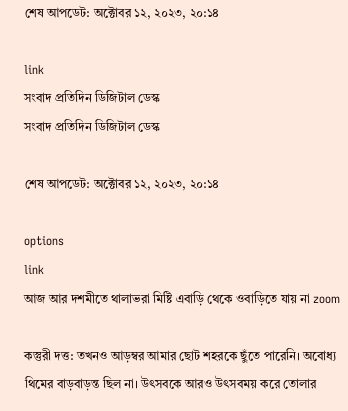শেষ আপডেট: অক্টোবর ১২, ২০২৩, ২০:১৪

link
সংবাদ প্রতিদিন ডিজিটাল ডেস্ক
সংবাদ প্রতিদিন ডিজিটাল ডেস্ক

শেষ আপডেট: অক্টোবর ১২, ২০২৩, ২০:১৪

options
link
আজ আর দশমীতে থালাভরা মিষ্টি এবাড়ি থেকে ওবাড়িতে যায় না zoom

কস্তুরী দত্ত: তখনও আড়ম্বর আমার ছোট শহরকে ছুঁতে পারেনি। অবোধ্য থিমের বাড়বাড়ন্ত ছিল না। উৎসবকে আরও উৎসবময় করে তোলার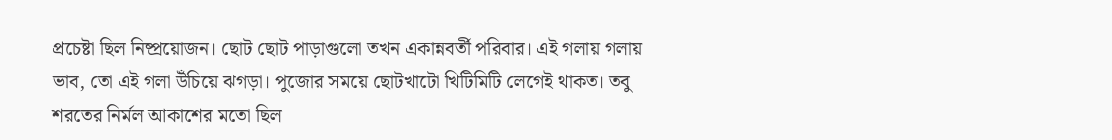প্রচেষ্টা ছিল নিষ্প্রয়োজন। ছোট ছোট পাড়াগুলো তখন একান্নবর্তী পরিবার। এই গলায় গলায় ভাব, তো এই গলা উঁচিয়ে ঝগড়া। পুজোর সময়ে ছোটখাটো খিটিমিটি লেগেই থাকত। তবু শরতের নির্মল আকাশের মতো ছিল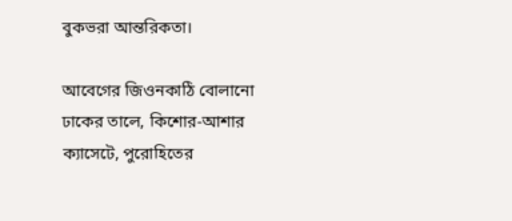বুকভরা আন্তরিকতা।

আবেগের জিওনকাঠি বোলানো ঢাকের তালে, কিশোর-আশার ক্যাসেটে, পুরোহিতের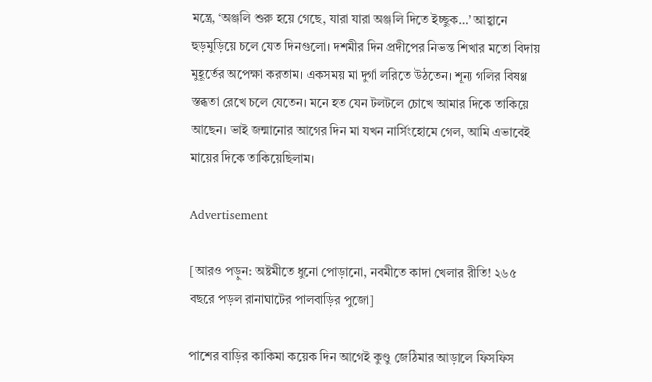মন্ত্রে, ‘অঞ্জলি শুরু হয়ে গেছে, যারা যারা অঞ্জলি দিতে ইচ্ছুক…’ আহ্বানে হুড়মুড়িয়ে চলে যেত দিনগুলো। দশমীর দিন প্রদীপের নিভন্ত শিখার মতো বিদায় মুহূর্তের অপেক্ষা করতাম। একসময় মা দুর্গা লরিতে উঠতেন। শূন্য গলির বিষণ্ণ স্তব্ধতা রেখে চলে যেতেন। মনে হত যেন টলটলে চোখে আমার দিকে তাকিয়ে আছেন। ভাই জন্মানোর আগের দিন মা যখন নার্সিংহোমে গেল, আমি এভাবেই মায়ের দিকে তাকিয়েছিলাম।

Advertisement

[আরও পড়ুন: অষ্টমীতে ধুনো পোড়ানো, নবমীতে কাদা খেলার রীতি! ২৬৫ বছরে পড়ল রানাঘাটের পালবাড়ির পুজো]

পাশের বাড়ির কাকিমা কয়েক দিন আগেই কুণ্ডু জেঠিমার আড়ালে ফিসফিস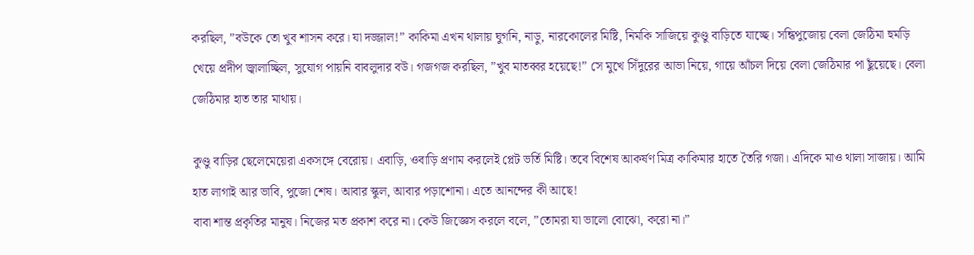করছিল, ”বউকে তো খুব শাসন করে। যা দজ্জাল!” কাকিমা এখন থালায় ঘুগনি, নাড়ু, নারকোলের মিষ্টি, নিমকি সাজিয়ে কুণ্ডু বাড়িতে যাচ্ছে। সন্ধিপুজোয় বেলা জেঠিমা হুমড়ি খেয়ে প্রদীপ জ্বালাচ্ছিল, সুযোগ পায়নি বাবলুদার বউ। গজগজ করছিল, ”খুব মাতব্বর হয়েছে!” সে মুখে সিঁদুরের আভা নিয়ে, গায়ে আঁচল দিয়ে বেলা জেঠিমার পা ছুঁয়েছে। বেলা জেঠিমার হাত তার মাথায়।

কুণ্ডু বাড়ির ছেলেমেয়েরা একসঙ্গে বেরোয়। এবাড়ি, ওবাড়ি প্রণাম করলেই প্লেট ভর্তি মিষ্টি। তবে বিশেষ আকর্ষণ মিত্র কাকিমার হাতে তৈরি গজা। এদিকে মাও থালা সাজায়। আমি হাত লাগাই আর ভাবি, পুজো শেষ। আবার স্কুল, আবার পড়াশোনা। এতে আনন্দের কী আছে!
বাবা শান্ত প্রকৃতির মানুষ। নিজের মত প্রকাশ করে না। কেউ জিজ্ঞেস করলে বলে, ”তোমরা যা ভালো বোঝো, করো না।”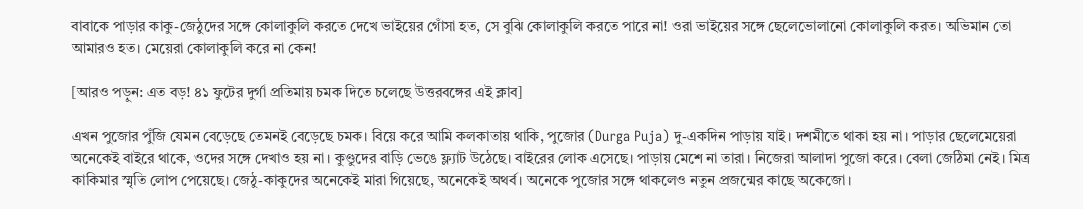বাবাকে পাড়ার কাকু-জেঠুদের সঙ্গে কোলাকুলি করতে দেখে ভাইয়ের গোঁসা হত, সে বুঝি কোলাকুলি করতে পারে না! ওরা ভাইয়ের সঙ্গে ছেলেভোলানো কোলাকুলি করত। অভিমান তো আমারও হত। মেয়েরা কোলাকুলি করে না কেন!

[আরও পড়ুন: এত বড়! ৪১ ফুটের দুর্গা প্রতিমায় চমক দিতে চলেছে উত্তরবঙ্গের এই ক্লাব]

এখন পুজোর পুঁজি যেমন বেড়েছে তেমনই বেড়েছে চমক। বিয়ে করে আমি কলকাতায় থাকি, পুজোর (Durga Puja) দু-একদিন পাড়ায় যাই। দশমীতে থাকা হয় না। পাড়ার ছেলেমেয়েরা অনেকেই বাইরে থাকে, ওদের সঙ্গে দেখাও হয় না। কুণ্ডুদের বাড়ি ভেঙে ফ্ল্যাট উঠেছে। বাইরের লোক এসেছে। পাড়ায় মেশে না তারা। নিজেরা আলাদা পুজো করে। বেলা জেঠিমা নেই। মিত্র কাকিমার স্মৃতি লোপ পেয়েছে। জেঠু-কাকুদের অনেকেই মারা গিয়েছে, অনেকেই অথর্ব। অনেকে পুজোর সঙ্গে থাকলেও নতুন প্রজন্মের কাছে অকেজো।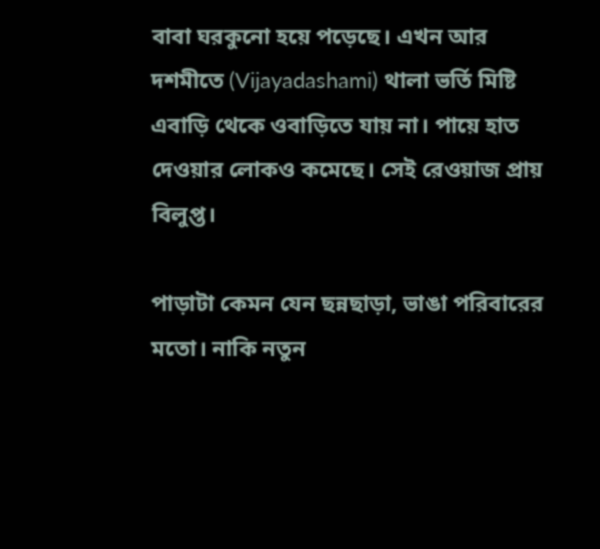বাবা ঘরকুনো হয়ে পড়েছে। এখন আর দশমীতে (Vijayadashami) থালা ভর্তি মিষ্টি এবাড়ি থেকে ওবাড়িতে যায় না। পায়ে হাত দেওয়ার লোকও কমেছে। সেই রেওয়াজ প্রায় বিলুপ্ত।

পাড়াটা কেমন যেন ছন্নছাড়া, ভাঙা পরিবারের মতো। নাকি নতুন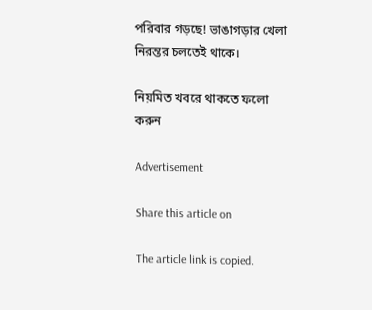পরিবার গড়ছে! ভাঙাগড়ার খেলা নিরন্তর চলতেই থাকে।

নিয়মিত খবরে থাকতে ফলো করুন

Advertisement

Share this article on

The article link is copied.